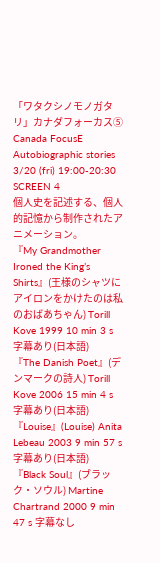「ワタクシノモノガタリ」カナダフォーカス⑤
Canada FocusE Autobiographic stories
3/20 (fri) 19:00-20:30 SCREEN 4
個人史を記述する、個人的記憶から制作されたアニメーション。
『My Grandmother Ironed the King’s Shirts』(王様のシャツにアイロンをかけたのは私のおばあちゃん) Torill Kove 1999 10 min 3 s 字幕あり(日本語)
『The Danish Poet』(デンマークの詩人) Torill Kove 2006 15 min 4 s 字幕あり(日本語)
『Louise』(Louise) Anita Lebeau 2003 9 min 57 s 字幕あり(日本語)
『Black Soul』(ブラック・ソウル) Martine Chartrand 2000 9 min 47 s 字幕なし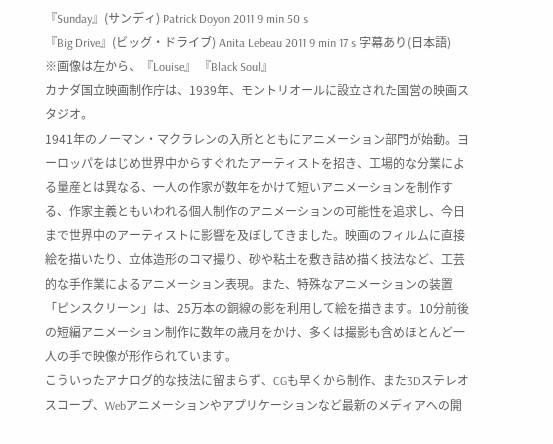『Sunday』(サンディ) Patrick Doyon 2011 9 min 50 s
『Big Drive』(ビッグ・ドライブ) Anita Lebeau 2011 9 min 17 s 字幕あり(日本語)
※画像は左から、『Louise』 『Black Soul』
カナダ国立映画制作庁は、1939年、モントリオールに設立された国営の映画スタジオ。
1941年のノーマン・マクラレンの入所とともにアニメーション部門が始動。ヨーロッパをはじめ世界中からすぐれたアーティストを招き、工場的な分業による量産とは異なる、一人の作家が数年をかけて短いアニメーションを制作する、作家主義ともいわれる個人制作のアニメーションの可能性を追求し、今日まで世界中のアーティストに影響を及ぼしてきました。映画のフィルムに直接絵を描いたり、立体造形のコマ撮り、砂や粘土を敷き詰め描く技法など、工芸的な手作業によるアニメーション表現。また、特殊なアニメーションの装置「ピンスクリーン」は、25万本の銅線の影を利用して絵を描きます。10分前後の短編アニメーション制作に数年の歳月をかけ、多くは撮影も含めほとんど一人の手で映像が形作られています。
こういったアナログ的な技法に留まらず、CGも早くから制作、また3Dステレオスコープ、Webアニメーションやアプリケーションなど最新のメディアへの開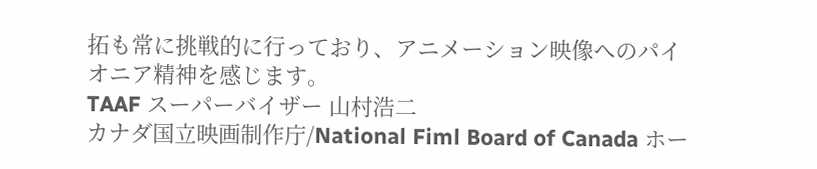拓も常に挑戦的に行っており、アニメーション映像へのパイオニア精神を感じます。
TAAF スーパーバイザー 山村浩二
カナダ国立映画制作庁/National Fiml Board of Canada ホー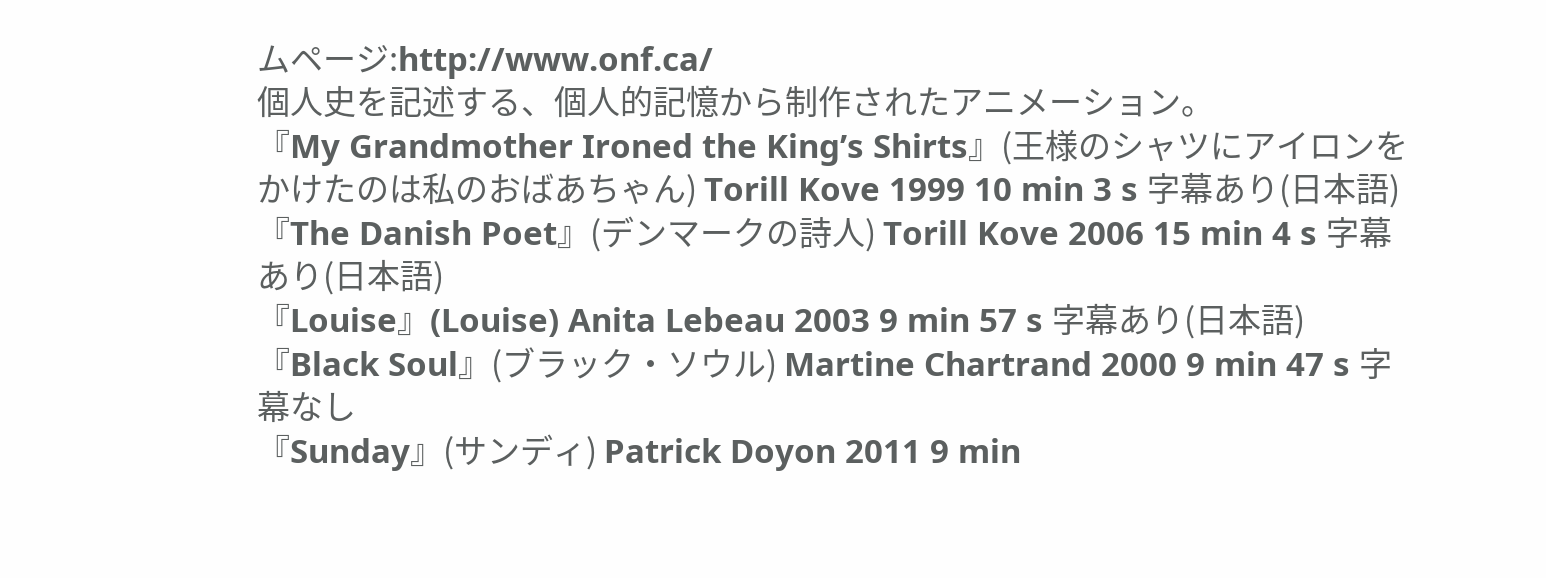ムページ:http://www.onf.ca/
個人史を記述する、個人的記憶から制作されたアニメーション。
『My Grandmother Ironed the King’s Shirts』(王様のシャツにアイロンをかけたのは私のおばあちゃん) Torill Kove 1999 10 min 3 s 字幕あり(日本語)
『The Danish Poet』(デンマークの詩人) Torill Kove 2006 15 min 4 s 字幕あり(日本語)
『Louise』(Louise) Anita Lebeau 2003 9 min 57 s 字幕あり(日本語)
『Black Soul』(ブラック・ソウル) Martine Chartrand 2000 9 min 47 s 字幕なし
『Sunday』(サンディ) Patrick Doyon 2011 9 min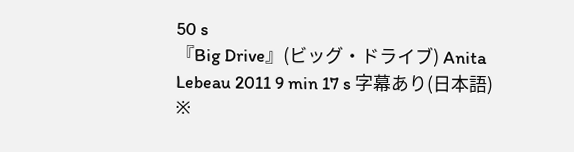50 s
『Big Drive』(ビッグ・ドライブ) Anita Lebeau 2011 9 min 17 s 字幕あり(日本語)
※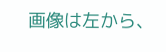画像は左から、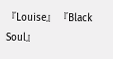『Louise』 『Black Soul』